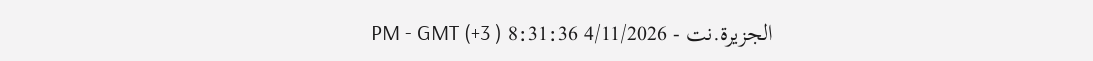الجزيرة.نت - 4/11/2026 8:31:36 PM - GMT (+3 )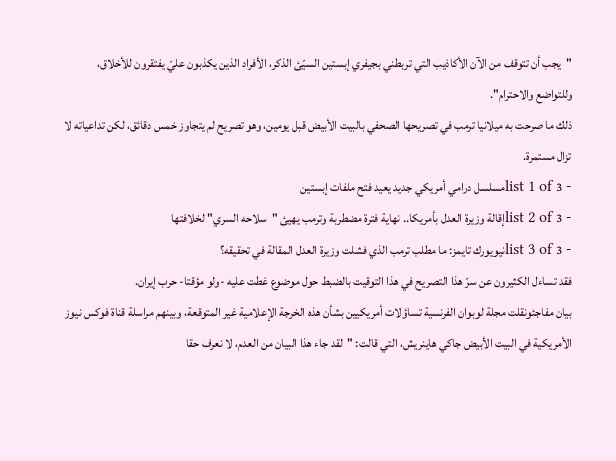"يجب أن تتوقف من الآن الأكاذيب التي تربطني بجيفري إبستين السيّئ الذكر، الأفراد الذين يكذبون عليّ يفتقرون للأخلاق، وللتواضع والاحترام".
ذلك ما صرحت به ميلانيا ترمب في تصريحها الصحفي بالبيت الأبيض قبل يومين، وهو تصريح لم يتجاوز خمس دقائق، لكن تداعياته لا تزال مستمرة.
- list 1 of 3مسلسل درامي أمريكي جديد يعيد فتح ملفات إبستين
- list 2 of 3إقالة وزيرة العدل بأمريكا.. نهاية فترة مضطربة وترمب يهيئ "سلاحه السري" لخلافتها
- list 3 of 3نيويورك تايمز: ما مطلب ترمب الذي فشلت وزيرة العدل المقالة في تحقيقه؟
فقد تساءل الكثيرون عن سرّ هذا التصريح في هذا التوقيت بالضبط حول موضوع غطت عليه -ولو مؤقتا- حرب إيران.
بيان مفاجئونقلت مجلة لوبوان الفرنسية تساؤلات أمريكيين بشأن هذه الخرجة الإعلامية غير المتوقعة، وبينهم مراسلة قناة فوكس نيوز الأمريكية في البيت الأبيض جاكي هاينريش، التي قالت: "لقد جاء هذا البيان من العدم، لا نعرف حقا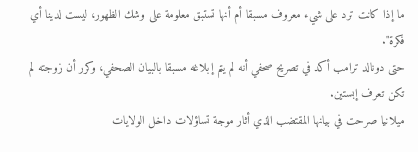ما إذا كانت ترد على شيء معروف مسبقا أم أنها تستبق معلومة على وشك الظهور، ليست لدينا أي فكرة".
حتى دونالد ترامب أكد في تصريح صحفي أنه لم يتم إبلاغه مسبقا بالبيان الصحفي، وكرر أن زوجته لم تكن تعرف إبستين.
ميلانيا صرحت في بيانها المقتضب الذي أثار موجة تساؤلات داخل الولايات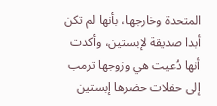المتحدة وخارجها، بأنها لم تكن أبدا صديقة لإبستين، وأكدت أنها دُعيت هي وزوجها ترمب إلى حفلات حضرها إبستين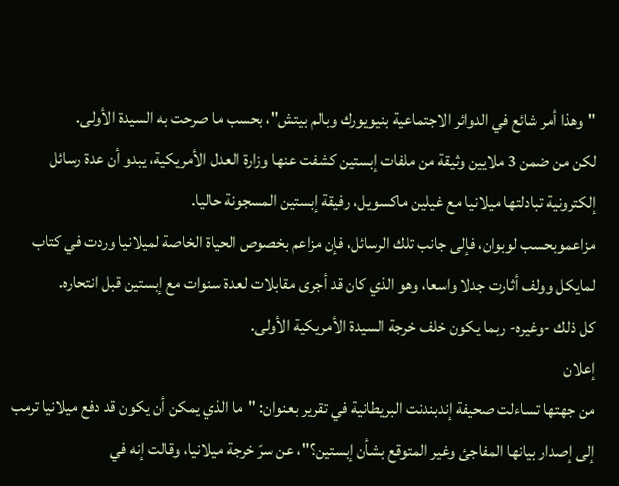"وهذا أمر شائع في الدوائر الاجتماعية بنيويورك وبالم بيتش"، بحسب ما صرحت به السيدة الأولى.
لكن من ضمن 3 ملايين وثيقة من ملفات إبستين كشفت عنها وزارة العدل الأمريكية، يبدو أن عدة رسائل إلكترونية تبادلتها ميلانيا مع غيلين ماكسويل، رفيقة إبستين المسجونة حاليا.
مزاعموبحسب لوبوان، فإلى جانب تلك الرسائل، فإن مزاعم بخصوص الحياة الخاصة لميلانيا وردت في كتاب لمايكل وولف أثارت جدلا واسعا، وهو الذي كان قد أجرى مقابلات لعدة سنوات مع إبستين قبل انتحاره.
كل ذلك -وغيره- ربما يكون خلف خرجة السيدة الأمريكية الأولى.
إعلان
من جهتها تساءلت صحيفة إندبندنت البريطانية في تقرير بعنوان: "ما الذي يمكن أن يكون قد دفع ميلانيا ترمب إلى إصدار بيانها المفاجئ وغير المتوقع بشأن إبستين؟"، عن سرّ خرجة ميلانيا، وقالت إنه في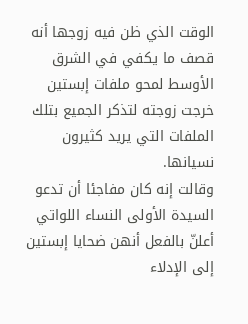الوقت الذي ظن فيه زوجها أنه قصف ما يكفي في الشرق الأوسط لمحو ملفات إبستين خرجت زوجته لتذكر الجميع بتلك الملفات التي يريد كثيرون نسيانها.
وقالت إنه كان مفاجئا أن تدعو السيدة الأولى النساء اللواتي أعلنّ بالفعل أنهن ضحايا إبستين إلى الإدلاء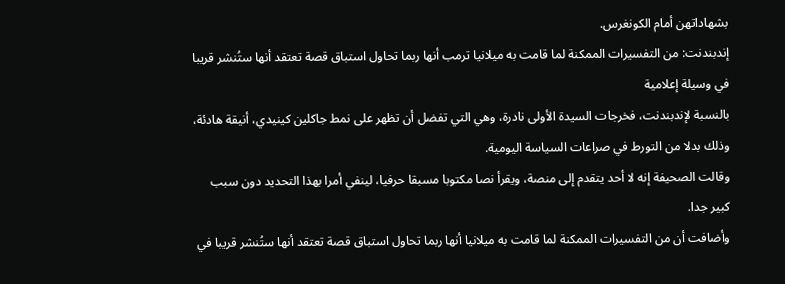بشهاداتهن أمام الكونغرس.
إندبندنت: من التفسيرات الممكنة لما قامت به ميلانيا ترمب أنها ربما تحاول استباق قصة تعتقد أنها ستُنشر قريبا في وسيلة إعلامية
بالنسبة لإندبندنت، فخرجات السيدة الأولى نادرة، وهي التي تفضل أن تظهر على نمط جاكلين كينيدي، أنيقة هادئة، وذلك بدلا من التورط في صراعات السياسة اليومية.
وقالت الصحيفة إنه لا أحد يتقدم إلى منصة، ويقرأ نصا مكتوبا مسبقا حرفيا، لينفي أمرا بهذا التحديد دون سبب كبير جدا.
وأضافت أن من التفسيرات الممكنة لما قامت به ميلانيا أنها ربما تحاول استباق قصة تعتقد أنها ستُنشر قريبا في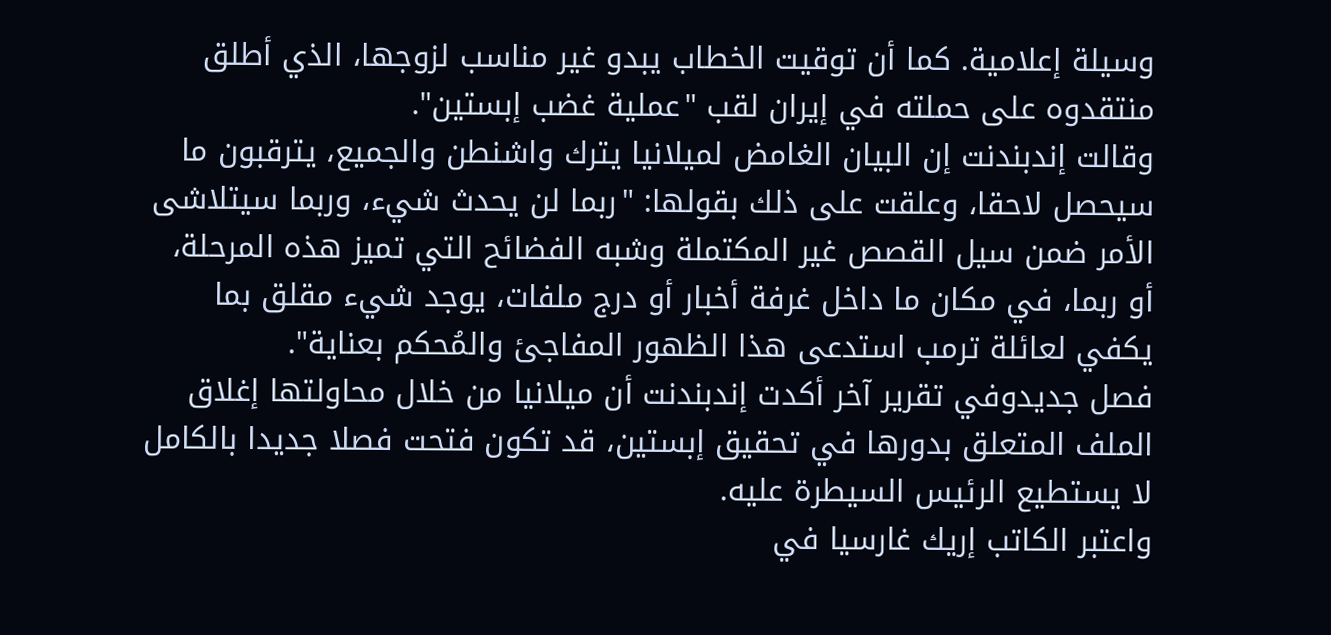وسيلة إعلامية. كما أن توقيت الخطاب يبدو غير مناسب لزوجها، الذي أطلق منتقدوه على حملته في إيران لقب "عملية غضب إبستين".
وقالت إندبندنت إن البيان الغامض لميلانيا يترك واشنطن والجميع، يترقبون ما سيحصل لاحقا، وعلقت على ذلك بقولها: "ربما لن يحدث شيء، وربما سيتلاشى الأمر ضمن سيل القصص غير المكتملة وشبه الفضائح التي تميز هذه المرحلة، أو ربما، في مكان ما داخل غرفة أخبار أو درج ملفات، يوجد شيء مقلق بما يكفي لعائلة ترمب استدعى هذا الظهور المفاجئ والمُحكم بعناية".
فصل جديدوفي تقرير آخر أكدت إندبندنت أن ميلانيا من خلال محاولتها إغلاق الملف المتعلق بدورها في تحقيق إبستين، قد تكون فتحت فصلا جديدا بالكامل لا يستطيع الرئيس السيطرة عليه.
واعتبر الكاتب إريك غارسيا في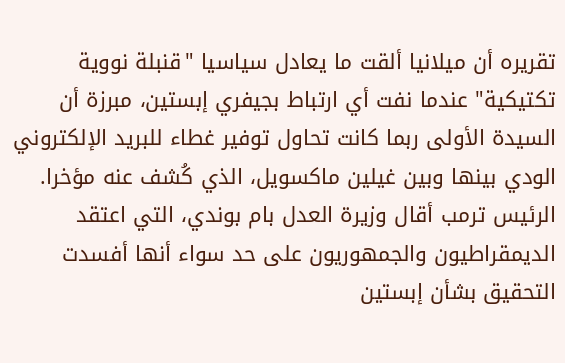تقريره أن ميلانيا ألقت ما يعادل سياسيا "قنبلة نووية تكتيكية" عندما نفت أي ارتباط بجيفري إبستين، مبرزة أن السيدة الأولى ربما كانت تحاول توفير غطاء للبريد الإلكتروني الودي بينها وبين غيلين ماكسويل، الذي كُشف عنه مؤخرا.
الرئيس ترمب أقال وزيرة العدل بام بوندي، التي اعتقد الديمقراطيون والجمهوريون على حد سواء أنها أفسدت التحقيق بشأن إبستين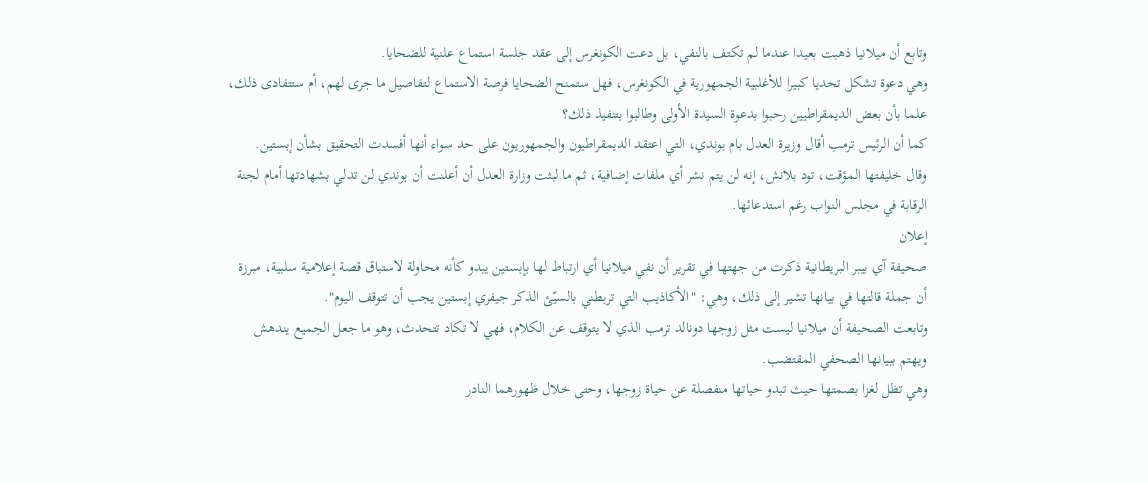وتابع أن ميلانيا ذهبت بعيدا عندما لم تكتف بالنفي، بل دعت الكونغرس إلى عقد جلسة استماع علنية للضحايا.
وهي دعوة تشكل تحديا كبيرا للأغلبية الجمهورية في الكونغرس، فهل ستمنح الضحايا فرصة الاستماع لتفاصيل ما جرى لهم، أم ستتفادى ذلك، علما بأن بعض الديمقراطيين رحبوا بدعوة السيدة الأولى وطالبوا بتنفيذ ذلك؟
كما أن الرئيس ترمب أقال وزيرة العدل بام بوندي، التي اعتقد الديمقراطيون والجمهوريون على حد سواء أنها أفسدت التحقيق بشأن إبستين.
وقال خليفتها المؤقت، تود بلانش، إنه لن يتم نشر أي ملفات إضافية، ثم ما لبثت وزارة العدل أن أعلنت أن بوندي لن تدلي بشهادتها أمام لجنة الرقابة في مجلس النواب رغم استدعائها.
إعلان
صحيفة آي بيبر البريطانية ذكرت من جهتها في تقرير أن نفي ميلانيا أي ارتباط لها بإبستين يبدو كأنه محاولة لاستباق قصة إعلامية سلبية، مبرزة أن جملة قالتها في بيانها تشير إلى ذلك، وهي: "الأكاذيب التي تربطني بالسيّئ الذكر جيفري إبستين يجب أن تتوقف اليوم".
وتابعت الصحيفة أن ميلانيا ليست مثل زوجها دونالد ترمب الذي لا يتوقف عن الكلام، فهي لا تكاد تتحدث، وهو ما جعل الجميع يندهش ويهتم ببيانها الصحفي المقتضب.
وهي تظل لغزا بصمتها حيث تبدو حياتها منفصلة عن حياة زوجها، وحتى خلال ظهورهما النادر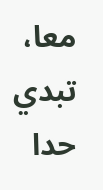معا، تبدي حدا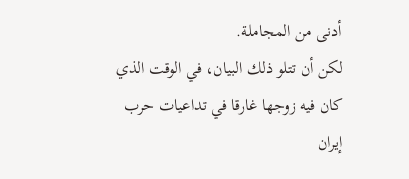أدنى من المجاملة.
لكن أن تتلو ذلك البيان، في الوقت الذي كان فيه زوجها غارقا في تداعيات حرب إيران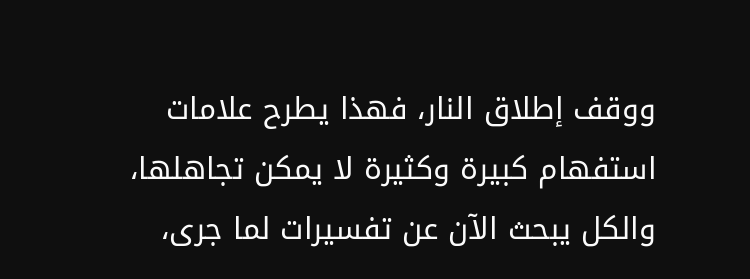ووقف إطلاق النار، فهذا يطرح علامات استفهام كبيرة وكثيرة لا يمكن تجاهلها، والكل يبحث الآن عن تفسيرات لما جرى،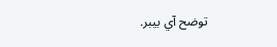توضح آي بيبر.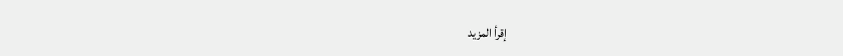إقرأ المزيد